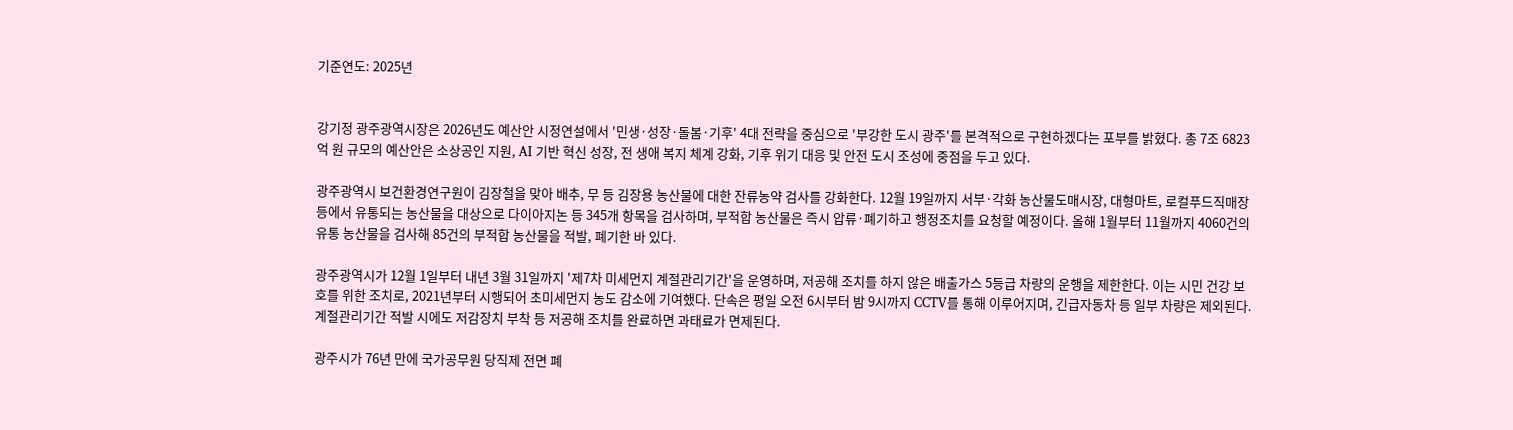기준연도: 2025년


강기정 광주광역시장은 2026년도 예산안 시정연설에서 '민생·성장·돌봄·기후' 4대 전략을 중심으로 '부강한 도시 광주'를 본격적으로 구현하겠다는 포부를 밝혔다. 총 7조 6823억 원 규모의 예산안은 소상공인 지원, AI 기반 혁신 성장, 전 생애 복지 체계 강화, 기후 위기 대응 및 안전 도시 조성에 중점을 두고 있다.

광주광역시 보건환경연구원이 김장철을 맞아 배추, 무 등 김장용 농산물에 대한 잔류농약 검사를 강화한다. 12월 19일까지 서부·각화 농산물도매시장, 대형마트, 로컬푸드직매장 등에서 유통되는 농산물을 대상으로 다이아지논 등 345개 항목을 검사하며, 부적합 농산물은 즉시 압류·폐기하고 행정조치를 요청할 예정이다. 올해 1월부터 11월까지 4060건의 유통 농산물을 검사해 85건의 부적합 농산물을 적발, 폐기한 바 있다.

광주광역시가 12월 1일부터 내년 3월 31일까지 '제7차 미세먼지 계절관리기간'을 운영하며, 저공해 조치를 하지 않은 배출가스 5등급 차량의 운행을 제한한다. 이는 시민 건강 보호를 위한 조치로, 2021년부터 시행되어 초미세먼지 농도 감소에 기여했다. 단속은 평일 오전 6시부터 밤 9시까지 CCTV를 통해 이루어지며, 긴급자동차 등 일부 차량은 제외된다. 계절관리기간 적발 시에도 저감장치 부착 등 저공해 조치를 완료하면 과태료가 면제된다.

광주시가 76년 만에 국가공무원 당직제 전면 폐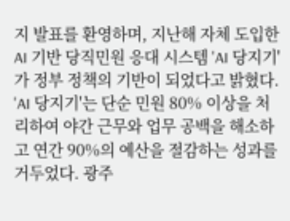지 발표를 환영하며, 지난해 자체 도입한 AI 기반 당직민원 응대 시스템 'AI 당지기'가 정부 정책의 기반이 되었다고 밝혔다. 'AI 당지기'는 단순 민원 80% 이상을 처리하여 야간 근무와 업무 공백을 해소하고 연간 90%의 예산을 절감하는 성과를 거두었다. 광주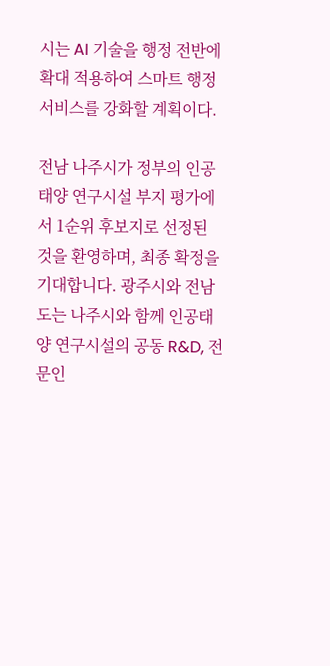시는 AI 기술을 행정 전반에 확대 적용하여 스마트 행정서비스를 강화할 계획이다.

전남 나주시가 정부의 인공태양 연구시설 부지 평가에서 1순위 후보지로 선정된 것을 환영하며, 최종 확정을 기대합니다. 광주시와 전남도는 나주시와 함께 인공태양 연구시설의 공동 R&D, 전문인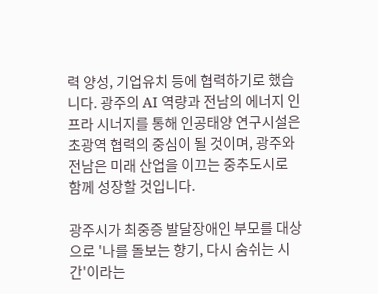력 양성, 기업유치 등에 협력하기로 했습니다. 광주의 AI 역량과 전남의 에너지 인프라 시너지를 통해 인공태양 연구시설은 초광역 협력의 중심이 될 것이며, 광주와 전남은 미래 산업을 이끄는 중추도시로 함께 성장할 것입니다.

광주시가 최중증 발달장애인 부모를 대상으로 '나를 돌보는 향기, 다시 숨쉬는 시간'이라는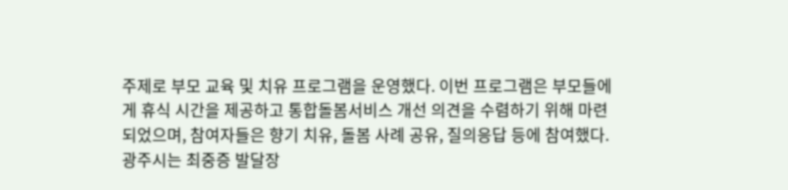주제로 부모 교육 및 치유 프로그램을 운영했다. 이번 프로그램은 부모들에게 휴식 시간을 제공하고 통합돌봄서비스 개선 의견을 수렴하기 위해 마련되었으며, 참여자들은 향기 치유, 돌봄 사례 공유, 질의응답 등에 참여했다. 광주시는 최중증 발달장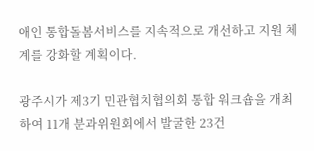애인 통합돌봄서비스를 지속적으로 개선하고 지원 체계를 강화할 계획이다.

광주시가 제3기 민관협치협의회 통합 워크숍을 개최하여 11개 분과위원회에서 발굴한 23건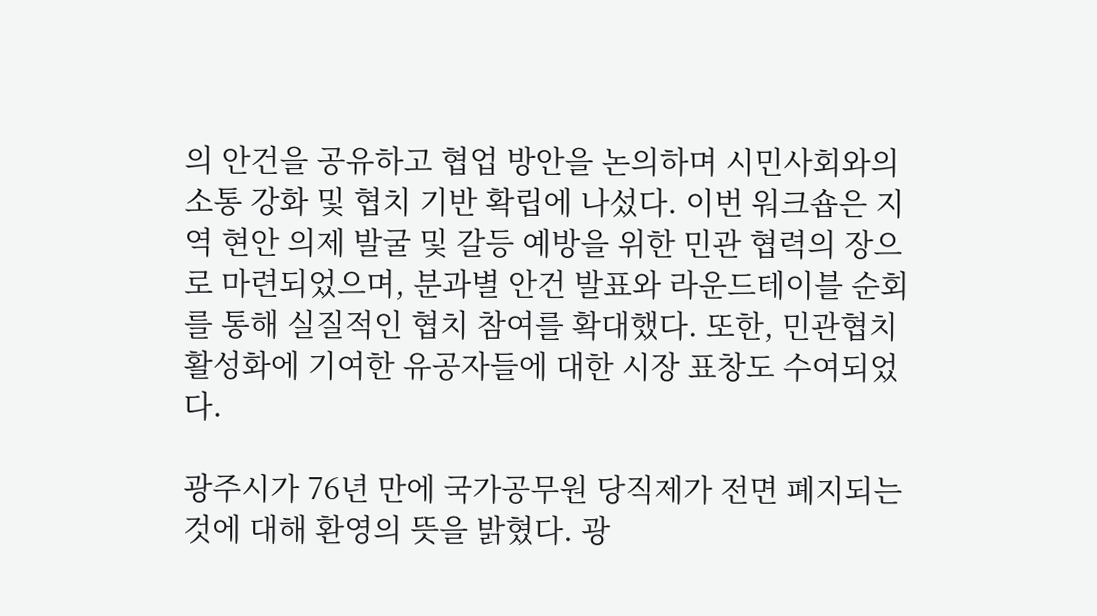의 안건을 공유하고 협업 방안을 논의하며 시민사회와의 소통 강화 및 협치 기반 확립에 나섰다. 이번 워크숍은 지역 현안 의제 발굴 및 갈등 예방을 위한 민관 협력의 장으로 마련되었으며, 분과별 안건 발표와 라운드테이블 순회를 통해 실질적인 협치 참여를 확대했다. 또한, 민관협치 활성화에 기여한 유공자들에 대한 시장 표창도 수여되었다.

광주시가 76년 만에 국가공무원 당직제가 전면 폐지되는 것에 대해 환영의 뜻을 밝혔다. 광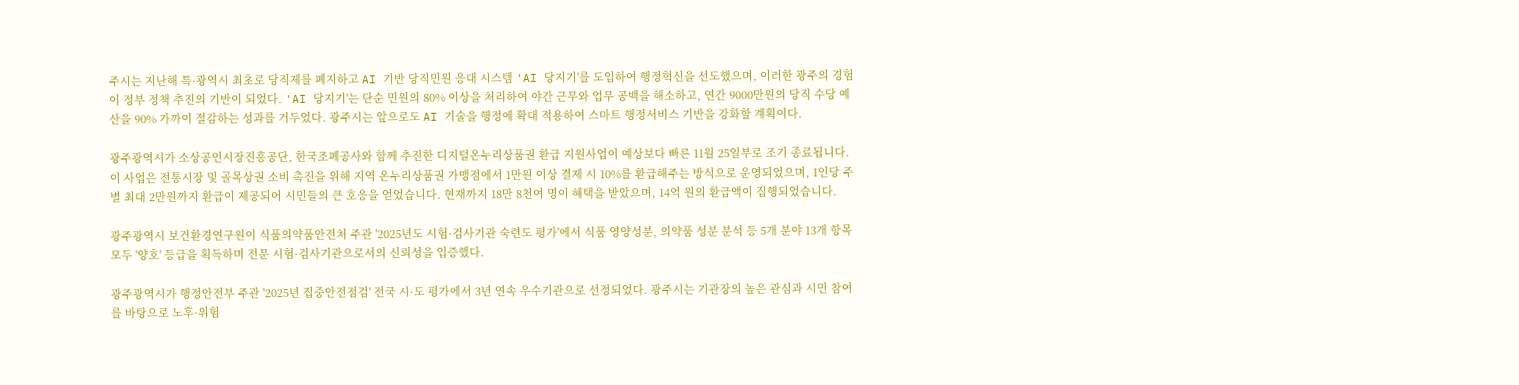주시는 지난해 특·광역시 최초로 당직제를 폐지하고 AI 기반 당직민원 응대 시스템 'AI 당지기'를 도입하여 행정혁신을 선도했으며, 이러한 광주의 경험이 정부 정책 추진의 기반이 되었다. 'AI 당지기'는 단순 민원의 80% 이상을 처리하여 야간 근무와 업무 공백을 해소하고, 연간 9000만원의 당직 수당 예산을 90% 가까이 절감하는 성과를 거두었다. 광주시는 앞으로도 AI 기술을 행정에 확대 적용하여 스마트 행정서비스 기반을 강화할 계획이다.

광주광역시가 소상공인시장진흥공단, 한국조폐공사와 함께 추진한 디지털온누리상품권 환급 지원사업이 예상보다 빠른 11월 25일부로 조기 종료됩니다. 이 사업은 전통시장 및 골목상권 소비 촉진을 위해 지역 온누리상품권 가맹점에서 1만원 이상 결제 시 10%를 환급해주는 방식으로 운영되었으며, 1인당 주별 최대 2만원까지 환급이 제공되어 시민들의 큰 호응을 얻었습니다. 현재까지 18만 8천여 명이 혜택을 받았으며, 14억 원의 환급액이 집행되었습니다.

광주광역시 보건환경연구원이 식품의약품안전처 주관 '2025년도 시험·검사기관 숙련도 평가'에서 식품 영양성분, 의약품 성분 분석 등 5개 분야 13개 항목 모두 '양호' 등급을 획득하며 전문 시험·검사기관으로서의 신뢰성을 입증했다.

광주광역시가 행정안전부 주관 '2025년 집중안전점검' 전국 시·도 평가에서 3년 연속 우수기관으로 선정되었다. 광주시는 기관장의 높은 관심과 시민 참여를 바탕으로 노후·위험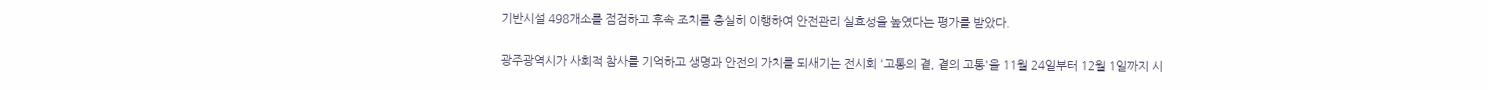기반시설 498개소를 점검하고 후속 조치를 충실히 이행하여 안전관리 실효성을 높였다는 평가를 받았다.

광주광역시가 사회적 참사를 기억하고 생명과 안전의 가치를 되새기는 전시회 '고통의 곁, 곁의 고통'을 11월 24일부터 12월 1일까지 시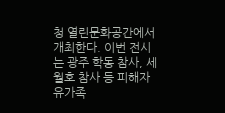청 열린문화공간에서 개최한다. 이번 전시는 광주 학동 참사, 세월호 참사 등 피해자 유가족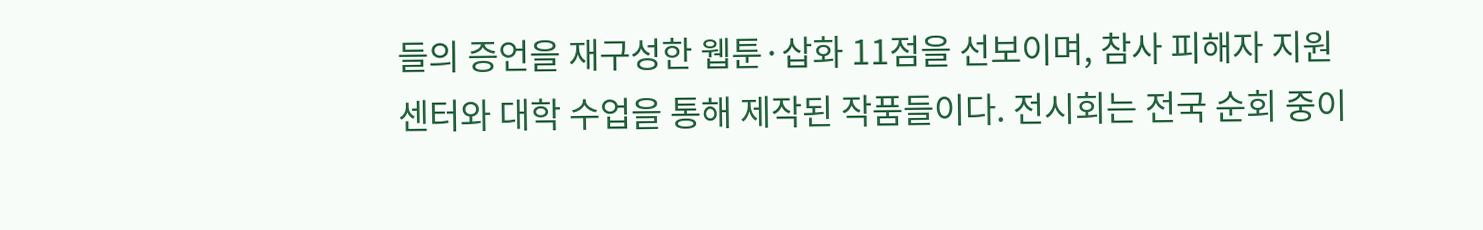들의 증언을 재구성한 웹툰·삽화 11점을 선보이며, 참사 피해자 지원센터와 대학 수업을 통해 제작된 작품들이다. 전시회는 전국 순회 중이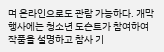며 온라인으로도 관람 가능하다. 개막 행사에는 청소년 도슨트가 참여하여 작품을 설명하고 참사 기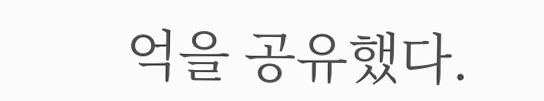억을 공유했다.